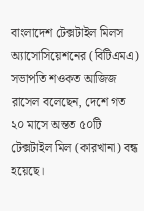বাংলাদেশ টেক্সটাইল মিলস অ্যাসোসিয়েশনের (বিটিএমএ) সভাপতি শওকত আজিজ রাসেল বলেছেন, দেশে গত ২০ মাসে অন্তত ৫০টি টেক্সটাইল মিল (কারখানা) বন্ধ হয়েছে।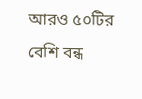আরও ৫০টির বেশি বন্ধ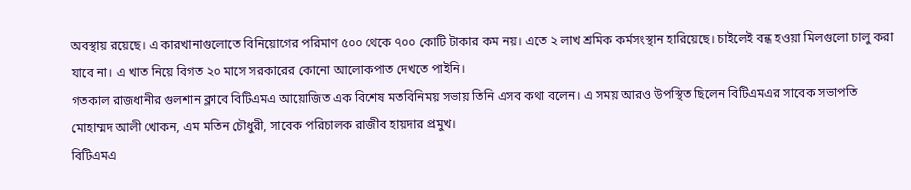অবস্থায় রয়েছে। এ কারখানাগুলোতে বিনিয়োগের পরিমাণ ৫০০ থেকে ৭০০ কোটি টাকার কম নয়। এতে ২ লাখ শ্রমিক কর্মসংস্থান হারিয়েছে। চাইলেই বন্ধ হওয়া মিলগুলো চালু করা যাবে না। এ খাত নিয়ে বিগত ২০ মাসে সরকারের কোনো আলোকপাত দেখতে পাইনি।
গতকাল রাজধানীর গুলশান ক্লাবে বিটিএমএ আয়োজিত এক বিশেষ মতবিনিময় সভায় তিনি এসব কথা বলেন। এ সময় আরও উপস্থিত ছিলেন বিটিএমএর সাবেক সভাপতি মোহাম্মদ আলী খোকন, এম মতিন চৌধুরী, সাবেক পরিচালক রাজীব হায়দার প্রমুখ।
বিটিএমএ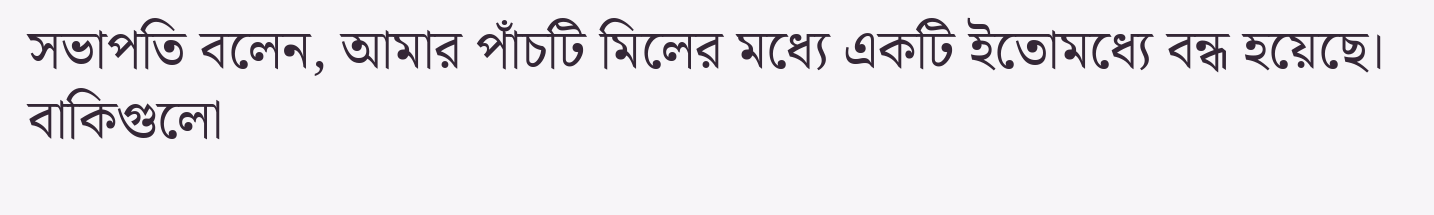সভাপতি বলেন, আমার পাঁচটি মিলের মধ্যে একটি ইতোমধ্যে বন্ধ হয়েছে। বাকিগুলো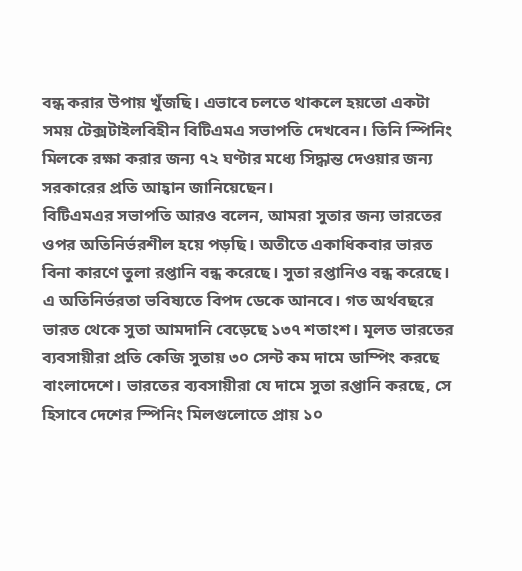বন্ধ করার উপায় খুঁজছি। এভাবে চলতে থাকলে হয়তো একটা সময় টেক্সটাইলবিহীন বিটিএমএ সভাপতি দেখবেন। তিনি স্পিনিং মিলকে রক্ষা করার জন্য ৭২ ঘণ্টার মধ্যে সিদ্ধান্ত দেওয়ার জন্য সরকারের প্রতি আহ্বান জানিয়েছেন।
বিটিএমএর সভাপতি আরও বলেন, আমরা সুতার জন্য ভারতের ওপর অতিনির্ভরশীল হয়ে পড়ছি। অতীতে একাধিকবার ভারত বিনা কারণে তুলা রপ্তানি বন্ধ করেছে। সুতা রপ্তানিও বন্ধ করেছে। এ অতিনির্ভরতা ভবিষ্যতে বিপদ ডেকে আনবে। গত অর্থবছরে ভারত থেকে সুতা আমদানি বেড়েছে ১৩৭ শতাংশ। মূলত ভারতের ব্যবসায়ীরা প্রতি কেজি সুতায় ৩০ সেন্ট কম দামে ডাম্পিং করছে বাংলাদেশে। ভারতের ব্যবসায়ীরা যে দামে সুতা রপ্তানি করছে, সে হিসাবে দেশের স্পিনিং মিলগুলোতে প্রায় ১০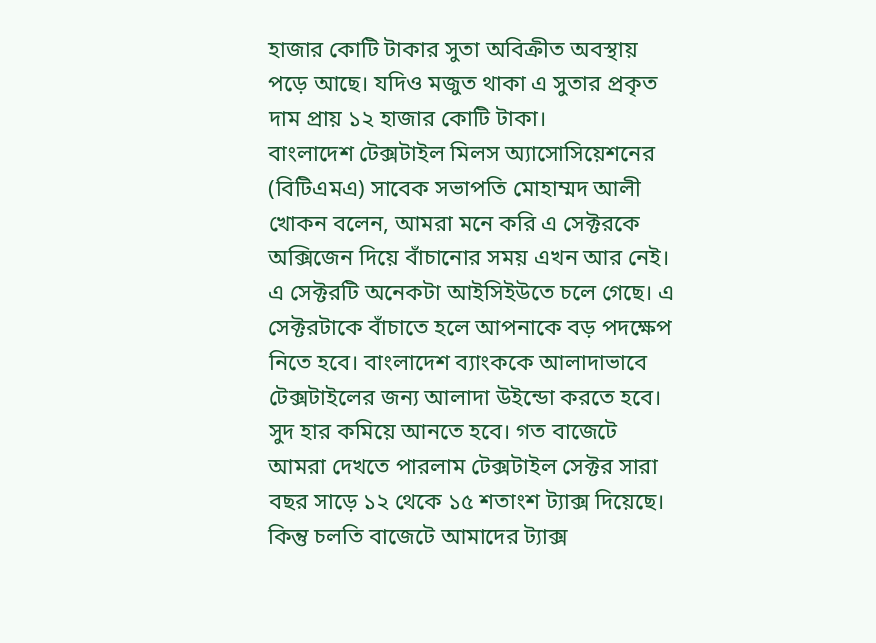হাজার কোটি টাকার সুতা অবিক্রীত অবস্থায় পড়ে আছে। যদিও মজুত থাকা এ সুতার প্রকৃত দাম প্রায় ১২ হাজার কোটি টাকা।
বাংলাদেশ টেক্সটাইল মিলস অ্যাসোসিয়েশনের (বিটিএমএ) সাবেক সভাপতি মোহাম্মদ আলী খোকন বলেন, আমরা মনে করি এ সেক্টরকে অক্সিজেন দিয়ে বাঁচানোর সময় এখন আর নেই। এ সেক্টরটি অনেকটা আইসিইউতে চলে গেছে। এ সেক্টরটাকে বাঁচাতে হলে আপনাকে বড় পদক্ষেপ নিতে হবে। বাংলাদেশ ব্যাংককে আলাদাভাবে টেক্সটাইলের জন্য আলাদা উইন্ডো করতে হবে। সুদ হার কমিয়ে আনতে হবে। গত বাজেটে আমরা দেখতে পারলাম টেক্সটাইল সেক্টর সারা বছর সাড়ে ১২ থেকে ১৫ শতাংশ ট্যাক্স দিয়েছে। কিন্তু চলতি বাজেটে আমাদের ট্যাক্স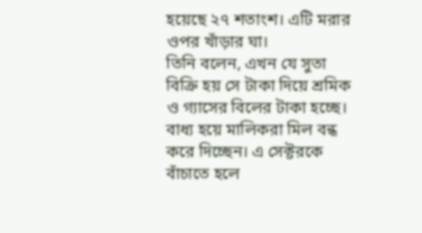হয়েছে ২৭ শতাংশ। এটি মরার ওপর খাঁড়ার ঘা।
তিনি বলেন, এখন যে সুতা বিক্রি হয় সে টাকা দিয়ে শ্রমিক ও গ্যাসের বিলের টাকা হচ্ছে। বাধ্য হয়ে মালিকরা মিল বন্ধ করে দিচ্ছেন। এ সেক্টরকে বাঁচাতে হলে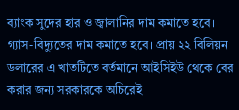ব্যাংক সুদের হার ও জ্বালানির দাম কমাতে হবে। গ্যাস-বিদ্যুতের দাম কমাতে হবে। প্রায় ২২ বিলিয়ন ডলারের এ খাতটিতে বর্তমানে আইসিইউ থেকে বের করার জন্য সরকারকে অচিরেই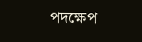পদক্ষেপ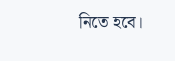নিতে হবে।